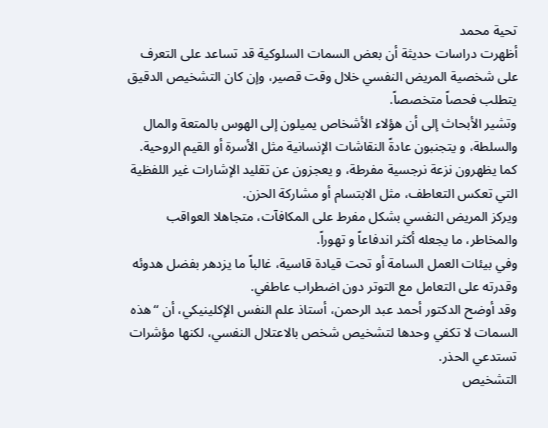تحية محمد
أظهرت دراسات حديثة أن بعض السمات السلوكية قد تساعد على التعرف على شخصية المريض النفسي خلال وقت قصير، وإن كان التشخيص الدقيق يتطلب فحصاً متخصصاً.
وتشير الأبحاث إلى أن هؤلاء الأشخاص يميلون إلى الهوس بالمتعة والمال والسلطة، و يتجنبون عادةً النقاشات الإنسانية مثل الأسرة أو القيم الروحية. كما يظهرون نزعة نرجسية مفرطة، و يعجزون عن تقليد الإشارات غير اللفظية التي تعكس التعاطف، مثل الابتسام أو مشاركة الحزن.
ويركز المريض النفسي بشكل مفرط على المكافآت، متجاهلا العواقب والمخاطر، ما يجعله أكثر اندفاعاً و تهوراً.
وفي بيئات العمل السامة أو تحت قيادة قاسية، غالباً ما يزدهر بفضل هدوئه وقدرته على التعامل مع التوتر دون اضطراب عاطفي.
وقد أوضح الدكتور أحمد عبد الرحمن، أستاذ علم النفس الإكلينيكي، أن “هذه السمات لا تكفي وحدها لتشخيص شخص بالاعتلال النفسي، لكنها مؤشرات تستدعي الحذر.
التشخيص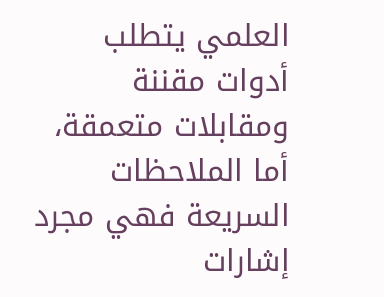العلمي يتطلب أدوات مقننة ومقابلات متعمقة، أما الملاحظات السريعة فهي مجرد إشارات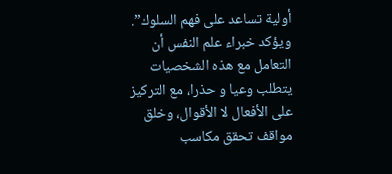أولية تساعد على فهم السلوك”.
ويؤكد خبراء علم النفس أن التعامل مع هذه الشخصيات يتطلب وعيا و حذرا، مع التركيز على الأفعال لا الأقوال، وخلق مواقف تحقق مكاسب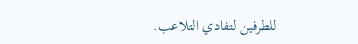للطرفين لتفادي التلاعب.